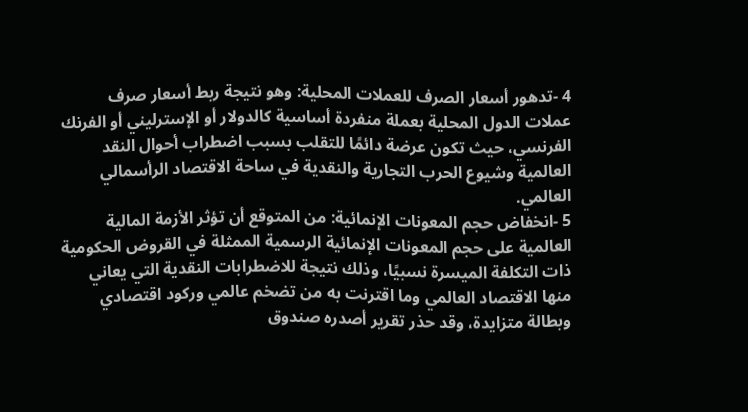4 -تدهور أسعار الصرف للعملات المحلية: وهو نتيجة ربط أسعار صرف عملات الدول المحلية بعملة منفردة أساسية كالدولار أو الإسترليني أو الفرنك الفرنسي، حيث تكون عرضة دائمًا للتقلب بسبب اضطراب أحوال النقد العالمية وشيوع الحرب التجارية والنقدية في ساحة الاقتصاد الرأسمالي العالمي.
5 -انخفاض حجم المعونات الإنمائية: من المتوقع أن تؤثر الأزمة المالية العالمية على حجم المعونات الإنمائية الرسمية الممثلة في القروض الحكومية ذات التكلفة الميسرة نسبيًا، وذلك نتيجة للاضطرابات النقدية التي يعاني منها الاقتصاد العالمي وما اقترنت به من تضخم عالمي وركود اقتصادي وبطالة متزايدة، وقد حذر تقرير أصدره صندوق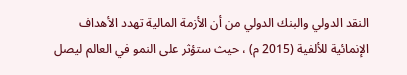النقد الدولي والبنك الدولي من أن الأزمة المالية تهدد الأهداف الإنمائية للألفية (2015 م) ، حيث ستؤثر على النمو في العالم ليصل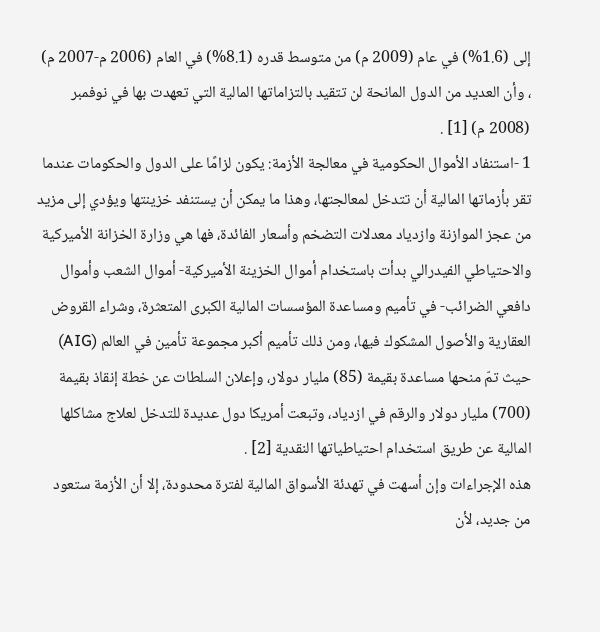إلى (1.6%) في عام (2009 م) من متوسط قدره (8.1%) في العام (2006 م-2007 م) ، وأن العديد من الدول المانحة لن تتقيد بالتزاماتها المالية التي تعهدت بها في نوفمبر (2008 م) [1] .
1 -استنفاد الأموال الحكومية في معالجة الأزمة: يكون لزامًا على الدول والحكومات عندما تقر بأزماتها المالية أن تتدخل لمعالجتها، وهذا ما يمكن أن يستنفد خزينتها ويؤدي إلى مزيد من عجز الموازنة وازدياد معدلات التضخم وأسعار الفائدة، فها هي وزارة الخزانة الأميركية والاحتياطي الفيدرالي بدأت باستخدام أموال الخزينة الأميركية- أموال الشعب وأموال دافعي الضرائب- في تأميم ومساعدة المؤسسات المالية الكبرى المتعثرة، وشراء القروض العقارية والأصول المشكوك فيها، ومن ذلك تأميم أكبر مجموعة تأمين في العالم (AIG) حيث تمّ منحها مساعدة بقيمة (85) مليار دولار، وإعلان السلطات عن خطة إنقاذ بقيمة (700) مليار دولار والرقم في ازدياد، وتبعت أمريكا دول عديدة للتدخل لعلاج مشاكلها المالية عن طريق استخدام احتياطياتها النقدية [2] .
هذه الإجراءات وإن أسهت في تهدئة الأسواق المالية لفترة محدودة، إلا أن الأزمة ستعود من جديد، لأن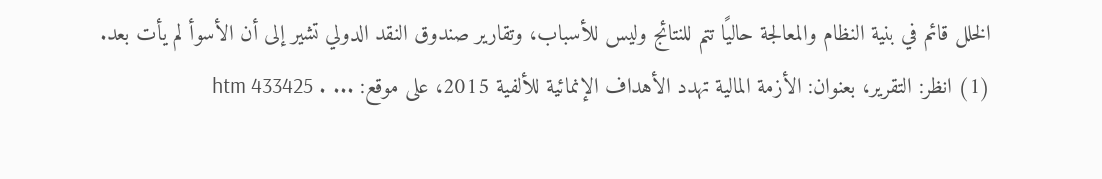الخلل قائم في بنية النظام والمعالجة حاليًا تتم للنتائج وليس للأسباب، وتقارير صندوق النقد الدولي تشير إلى أن الأسوأ لم يأت بعد.
(1) انظر: التقرير، بعنوان: الأزمة المالية تهدد الأهداف الإنمائية للألفية 2015، على موقع: ... . htm 433425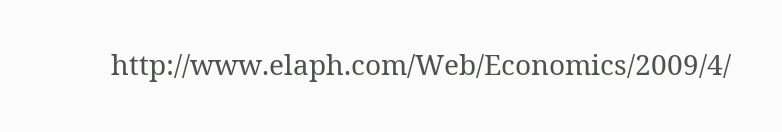http://www.elaph.com/Web/Economics/2009/4/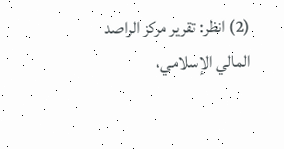(2) انظر: تقرير مركز الراصد المالي الإسلامي،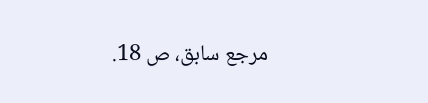مرجع سابق، ص 18.